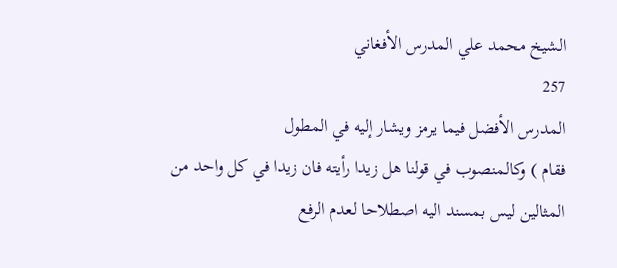الشيخ محمد علي المدرس الأفغاني
257
المدرس الأفضل فيما يرمز ويشار إليه في المطول
فقام ) وكالمنصوب في قولنا هل زيدا رأيته فان زيدا في كل واحد من المثالين ليس بمسند اليه اصطلاحا لعدم الرفع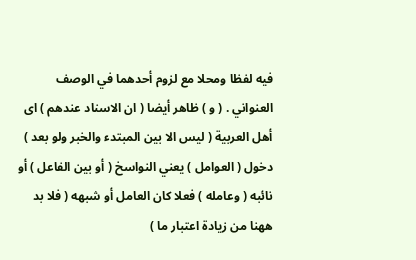فيه لفظا ومحلا مع لزوم أحدهما في الوصف العنواني . ( و ) ظاهر أيضا ( ان الاسناد عندهم ) اى أهل العربية ( ليس الا بين المبتدء والخبر ولو بعد ) دخول ( العوامل ) يعني النواسخ ( أو بين الفاعل ) أو نائبه ( وعامله ) فعلا كان العامل أو شبهه ( فلا بد ههنا من زيادة اعتبار ما )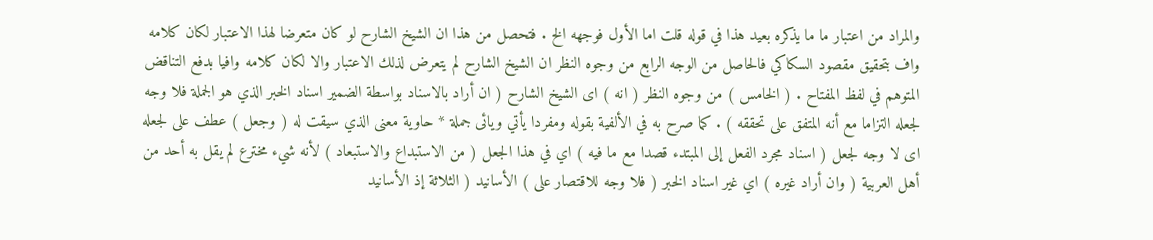والمراد من اعتبار ما ما يذكره بعيد هذا في قوله قلت اما الأول فوجهه الخ . فتحصل من هذا ان الشيخ الشارح لو كان متعرضا لهذا الاعتبار لكان كلامه واف بتحقيق مقصود السكاكي فالحاصل من الوجه الرابع من وجوه النظر ان الشيخ الشارح لم يتعرض لذلك الاعتبار والا لكان كلامه وافيا بدفع التناقض المتوهم في لفظ المفتاح . ( الخامس ) من وجوه النظر ( انه ) اى الشيخ الشارح ( ان أراد بالاسناد بواسطة الضمير اسناد الخبر الذي هو الجملة فلا وجه لجعله التزاما مع أنه المتفق على تحققه ) . كما صرح به في الألفية بقوله ومفردا يأتي ويائى جملة * حاوية معنى الذي سيقت له ( وجعل ) عطف على لجعله اى لا وجه لجعل ( اسناد مجرد الفعل إلى المبتدء قصدا مع ما فيه ) اي في هذا الجعل ( من الاستبداع والاستبعاد ) لأنه شيء مخترع لم يقل به أحد من أهل العربية ( وان أراد غيره ) اي غير اسناد الخبر ( فلا وجه للاقتصار على ) الأسانيد ( الثلاثة إذ الأسانيد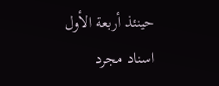حينئذ أربعة الأول اسناد مجرد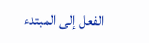الفعل إلى المبتدء